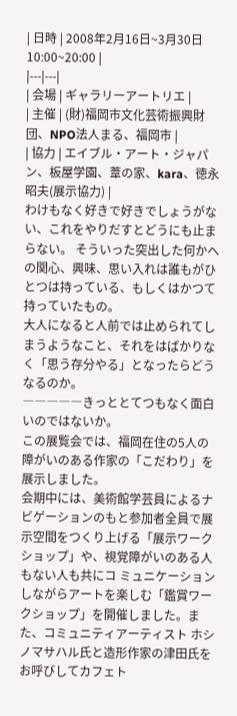| 日時 | 2008年2月16日~3月30日 10:00~20:00 |
|---|---|
| 会場 | ギャラリーアートリエ |
| 主催 | (財)福岡市文化芸術振興財団、NPO法人まる、福岡市 |
| 協力 | エイブル・アート・ジャパン、板屋学園、葦の家、kara、徳永昭夫(展示協力) |
わけもなく好きで好きでしょうがない、これをやりだすとどうにも止まらない。 そういった突出した何かへの関心、興味、思い入れは誰もがひとつは持っている、もしくはかつて持っていたもの。
大人になると人前では止められてしまうようなこと、それをはばかりなく「思う存分やる」となったらどうなるのか。
―――――きっととてつもなく面白いのではないか。
この展覧会では、福岡在住の5人の障がいのある作家の「こだわり」を展示しました。
会期中には、美術館学芸員によるナビゲーションのもと参加者全員で展示空間をつくり上げる「展示ワークショップ」や、視覚障がいのある人もない人も共にコ ミュニケーションしながらアートを楽しむ「鑑賞ワークショップ」を開催しました。また、コミュニティアーティスト ホシノマサハル氏と造形作家の津田氏をお呼びしてカフェト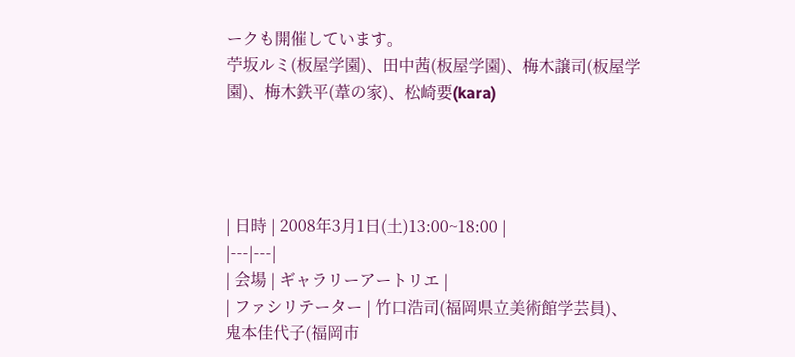ークも開催しています。
苧坂ルミ(板屋学園)、田中茜(板屋学園)、梅木譲司(板屋学園)、梅木鉄平(葦の家)、松崎要(kara)




| 日時 | 2008年3月1日(土)13:00~18:00 |
|---|---|
| 会場 | ギャラリーアートリエ |
| ファシリテーター | 竹口浩司(福岡県立美術館学芸員)、鬼本佳代子(福岡市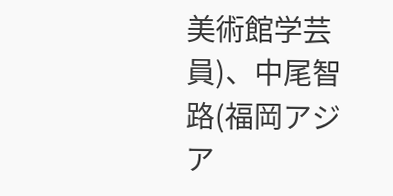美術館学芸員)、中尾智路(福岡アジア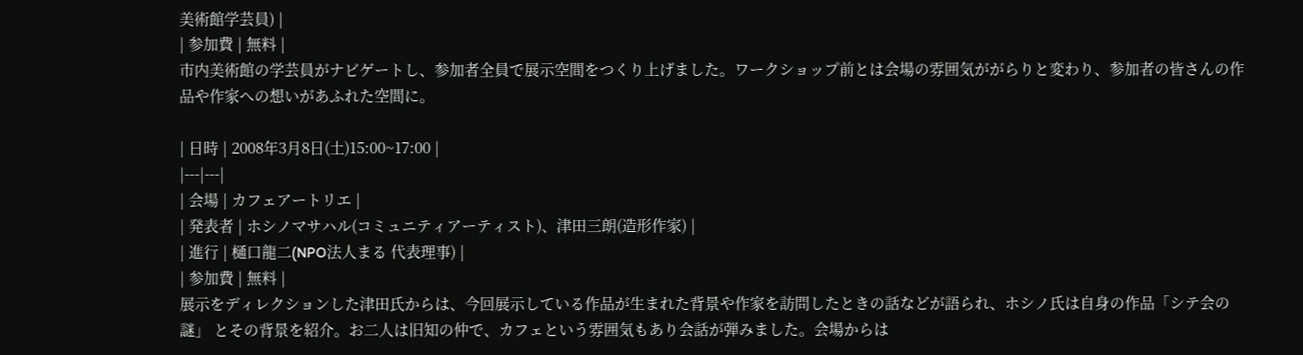美術館学芸員) |
| 参加費 | 無料 |
市内美術館の学芸員がナビゲートし、参加者全員で展示空間をつくり上げました。ワークショップ前とは会場の雰囲気ががらりと変わり、参加者の皆さんの作品や作家への想いがあふれた空間に。

| 日時 | 2008年3月8日(土)15:00~17:00 |
|---|---|
| 会場 | カフェアートリエ |
| 発表者 | ホシノマサハル(コミュニティアーティスト)、津田三朗(造形作家) |
| 進行 | 樋口龍二(NPO法人まる 代表理事) |
| 参加費 | 無料 |
展示をディレクションした津田氏からは、今回展示している作品が生まれた背景や作家を訪問したときの話などが語られ、ホシノ氏は自身の作品「シテ会の謎」 とその背景を紹介。お二人は旧知の仲で、カフェという雰囲気もあり会話が弾みました。会場からは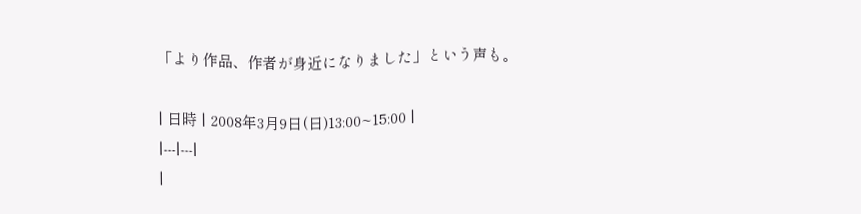「より作品、作者が身近になりました」という声も。

| 日時 | 2008年3月9日(日)13:00~15:00 |
|---|---|
|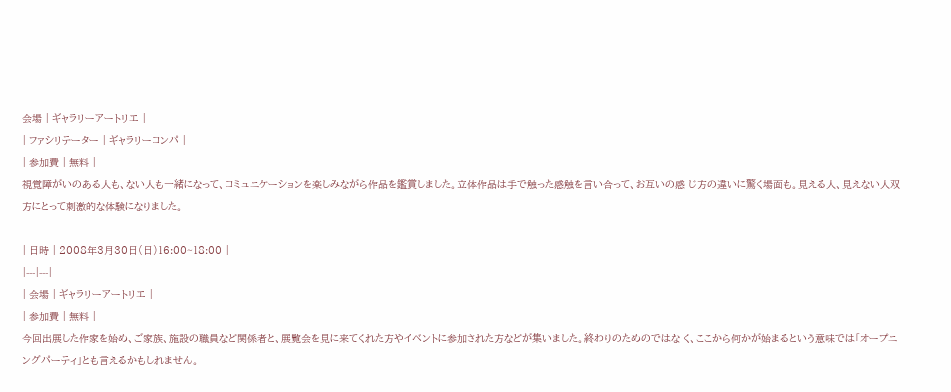会場 | ギャラリーアートリエ |
| ファシリテーター | ギャラリーコンパ |
| 参加費 | 無料 |
視覚障がいのある人も、ない人も一緒になって、コミュニケーションを楽しみながら作品を鑑賞しました。立体作品は手で触った感触を言い合って、お互いの感 じ方の違いに驚く場面も。見える人、見えない人双方にとって刺激的な体験になりました。

| 日時 | 2008年3月30日(日)16:00~18:00 |
|---|---|
| 会場 | ギャラリーアートリエ |
| 参加費 | 無料 |
今回出展した作家を始め、ご家族、施設の職員など関係者と、展覧会を見に来てくれた方やイベントに参加された方などが集いました。終わりのためのではな く、ここから何かが始まるという意味では「オープニングパーティ」とも言えるかもしれません。